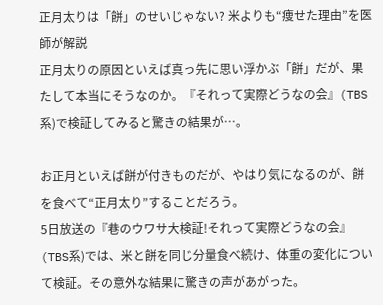正月太りは「餅」のせいじゃない? 米よりも“痩せた理由”を医師が解説
正月太りの原因といえば真っ先に思い浮かぶ「餅」だが、果たして本当にそうなのか。『それって実際どうなの会』(TBS系)で検証してみると驚きの結果が…。

お正月といえば餅が付きものだが、やはり気になるのが、餅を食べて“正月太り”することだろう。
5日放送の『巷のウワサ大検証!それって実際どうなの会』(TBS系)では、米と餅を同じ分量食べ続け、体重の変化について検証。その意外な結果に驚きの声があがった。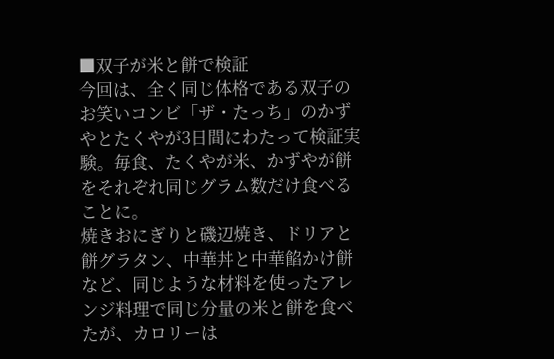■双子が米と餅で検証
今回は、全く同じ体格である双子のお笑いコンビ「ザ・たっち」のかずやとたくやが3日間にわたって検証実験。毎食、たくやが米、かずやが餅をそれぞれ同じグラム数だけ食べることに。
焼きおにぎりと磯辺焼き、ドリアと餅グラタン、中華丼と中華餡かけ餅など、同じような材料を使ったアレンジ料理で同じ分量の米と餅を食べたが、カロリーは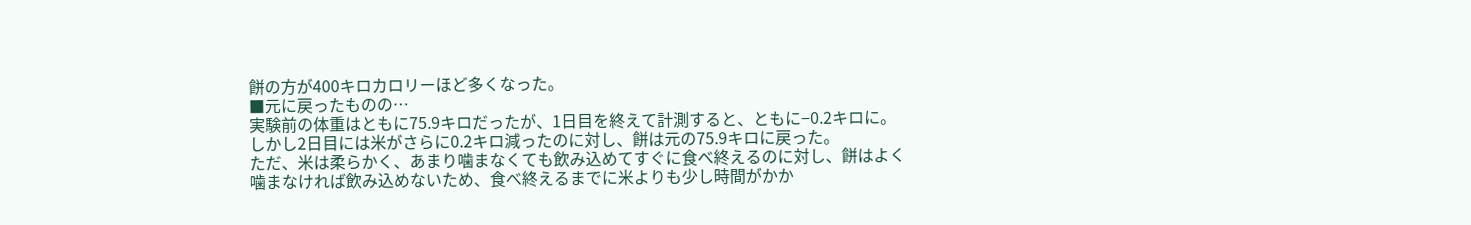餅の方が400キロカロリーほど多くなった。
■元に戻ったものの…
実験前の体重はともに75.9キロだったが、1日目を終えて計測すると、ともに−0.2キロに。しかし2日目には米がさらに0.2キロ減ったのに対し、餅は元の75.9キロに戻った。
ただ、米は柔らかく、あまり噛まなくても飲み込めてすぐに食べ終えるのに対し、餅はよく噛まなければ飲み込めないため、食べ終えるまでに米よりも少し時間がかか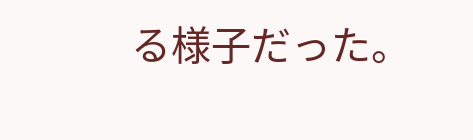る様子だった。